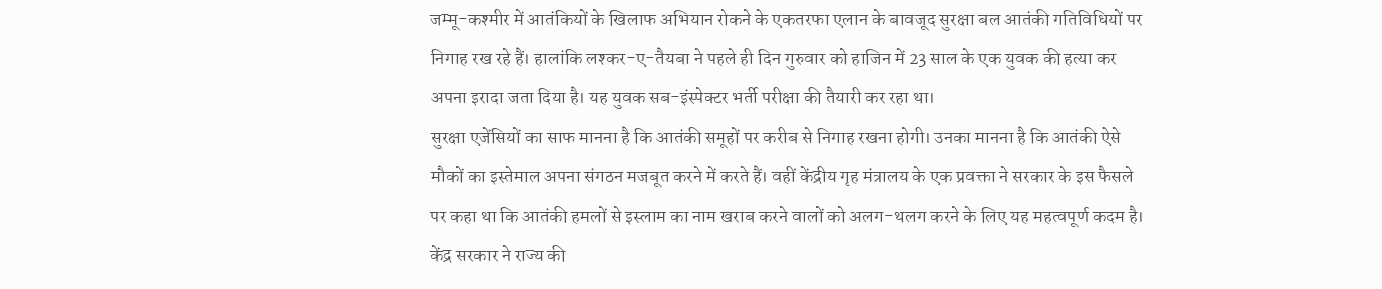जम्मू-कश्मीर में आतंकियों के खिलाफ अभियान रोकने के एकतरफा एलान के बावजूद सुरक्षा बल आतंकी गतिविधियों पर निगाह रख रहे हैं। हालांकि लश्कर-ए-तैयबा ने पहले ही दिन गुरुवार को हाजिन में 23 साल के एक युवक की हत्या कर अपना इरादा जता दिया है। यह युवक सब-इंस्पेक्टर भर्ती परीक्षा की तैयारी कर रहा था।
सुरक्षा एजेंसियों का साफ मानना है कि आतंकी समूहों पर करीब से निगाह रखना होगी। उनका मानना है कि आतंकी ऐसे मौकों का इस्तेमाल अपना संगठन मजबूत करने में करते हैं। वहीं केंद्रीय गृह मंत्रालय के एक प्रवक्ता ने सरकार के इस फैसले पर कहा था कि आतंकी हमलों से इस्लाम का नाम खराब करने वालों को अलग-थलग करने के लिए यह महत्वपूर्ण कदम है। केंद्र सरकार ने राज्य की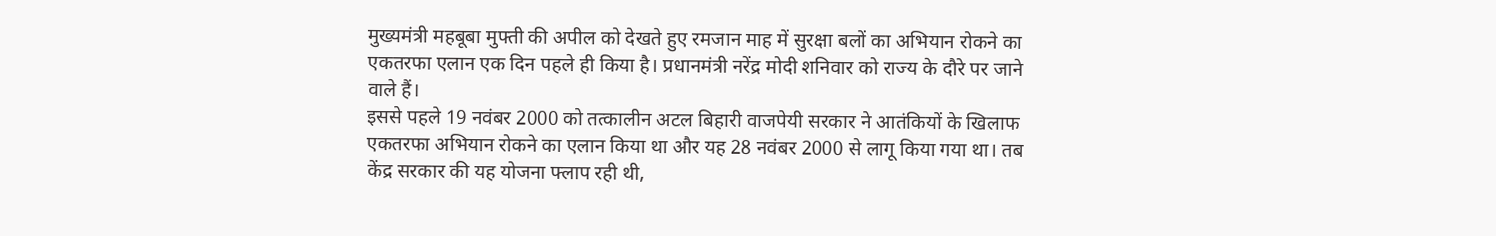मुख्यमंत्री महबूबा मुफ्ती की अपील को देखते हुए रमजान माह में सुरक्षा बलों का अभियान रोकने का एकतरफा एलान एक दिन पहले ही किया है। प्रधानमंत्री नरेंद्र मोदी शनिवार को राज्य के दौरे पर जाने वाले हैं।
इससे पहले 19 नवंबर 2000 को तत्कालीन अटल बिहारी वाजपेयी सरकार ने आतंकियों के खिलाफ एकतरफा अभियान रोकने का एलान किया था और यह 28 नवंबर 2000 से लागू किया गया था। तब केंद्र सरकार की यह योजना फ्लाप रही थी,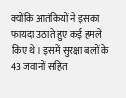क्योंकि आतंकियों ने इसका फायदा उठाते हुए कई हमले किए थे। इसमें सुरक्षा बलों के 43 जवानों सहित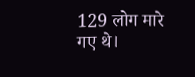129 लोग मारे गए थे।